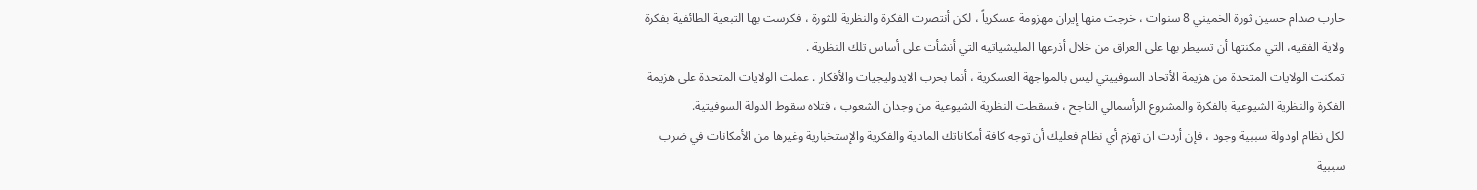حارب صدام حسين ثورة الخميني 8 سنوات ، خرجت منها إيران مهزومة عسكرياً ، لكن أنتصرت الفكرة والنظرية للثورة ، فكرست بها التبعية الطائفية بفكرة ولاية الفقيه، التي مكنتها أن تسيطر بها على العراق من خلال أذرعها المليشياتيه التي أنشأت على أساس تلك النظرية .
تمكنت الولايات المتحدة من هزيمة الأتحاد السوفييتي ليس بالمواجهة العسكرية ، أنما بحرب الايدوليجيات والأفكار . عملت الولايات المتحدة على هزيمة الفكرة والنظرية الشيوعية بالفكرة والمشروع الرأسمالي الناجح ، فسقطت النظرية الشيوعية من وجدان الشعوب ، فتلاه سقوط الدولة السوفيتية.
لكل نظام اودولة سببية وجود ، فإن أردت ان تهزم أي نظام فعليك أن توجه كافة أمكاناتك المادية والفكرية والإستخبارية وغيرها من الأمكانات في ضرب سببية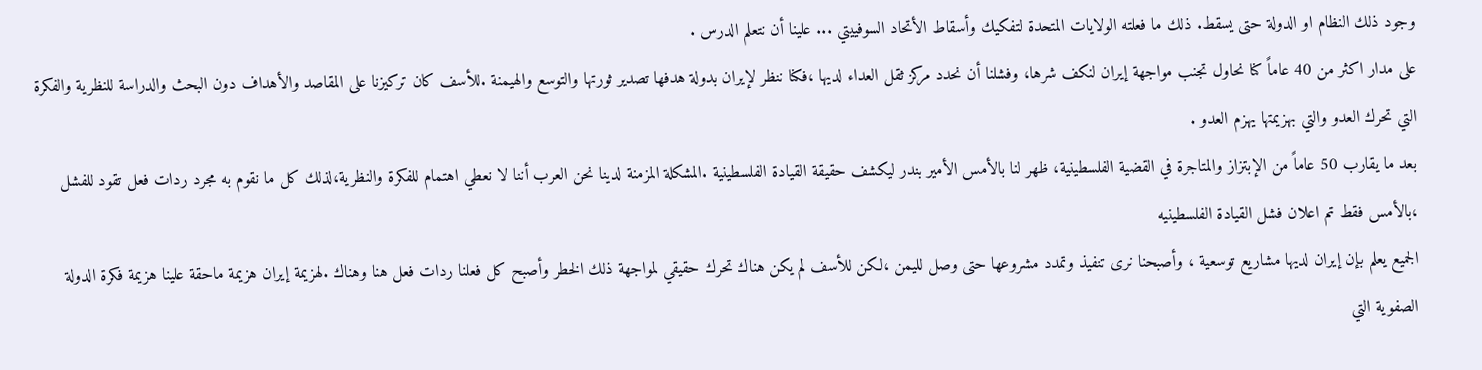وجود ذلك النظام او الدولة حتى يسقط. ذلك ما فعلته الولايات المتحدة لتفكيك وأسقاط الأتحاد السوفييتي ... علينا أن نتعلم الدرس .
على مدار اكثر من 40 عاماً كنا نحاول تجنب مواجهة إيران لنكف شرها، وفشلنا أن نحدد مركز ثقل العداء لديها ،فكنا ننظر لإيران بدولة هدفها تصدير ثورتها والتوسع والهيمنة .للأسف كان تركيزنا على المقاصد والأهداف دون البحث والدراسة للنظرية والفكرة التي تحرك العدو والتي بهزيمتها يهزم العدو .
بعد ما يقارب 50 عاماً من الإبتزاز والمتاجرة في القضية الفلسطينية، ظهر لنا بالأمس الأمير بندر ليكشف حقيقة القيادة الفلسطينية .المشكلة المزمنة لدينا نحن العرب أننا لا نعطي اهتمام للفكرة والنظرية،لذلك كل ما نقوم به مجرد ردات فعل تقود للفشل ،بالأمس فقط تم اعلان فشل القيادة الفلسطينيه
الجميع يعلم بإن إيران لديها مشاريع توسعية ، وأصبحنا نرى تنفيذ وتمدد مشروعها حتى وصل لليمن ،لكن للأسف لم يكن هناك تحرك حقيقي لمواجهة ذلك الخطر وأصبح كل فعلنا ردات فعل هنا وهناك .لهزيمة إيران هزيمة ماحقة علينا هزيمة فكرة الدولة الصفوية التي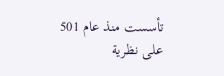تأسست منذ عام 501 على نظرية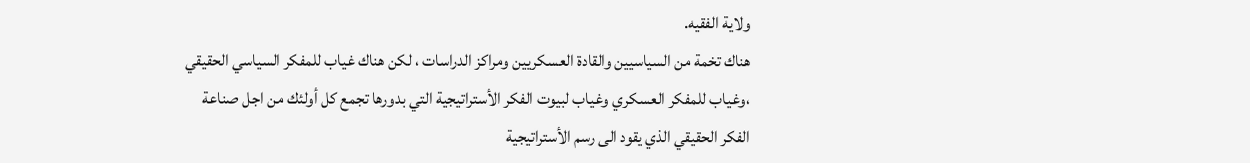ولاية الفقيه.
هناك تخمة من السياسيين والقادة العسكريين ومراكز الدراسات ، لكن هناك غياب للمفكر السياسي الحقيقي ،وغياب للمفكر العسكري وغياب لبيوت الفكر الأستراتيجية التي بدورها تجمع كل أولئك من اجل صناعة الفكر الحقيقي الذي يقود الى رسم الأستراتيجية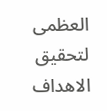العظمى لتحقيق الاهداف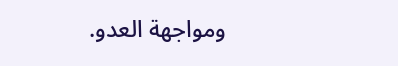ومواجهة العدو.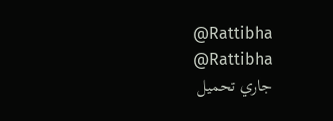@Rattibha
@Rattibha
جاري تحميل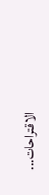الاقتراحات...